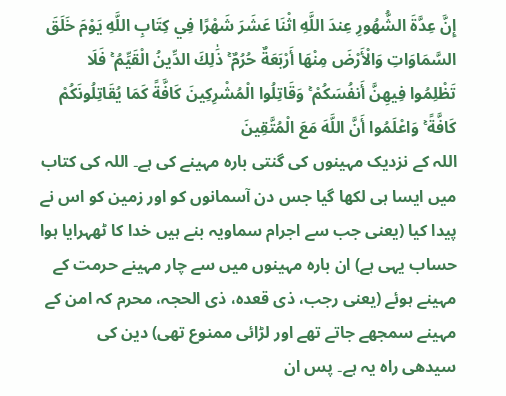إِنَّ عِدَّةَ الشُّهُورِ عِندَ اللَّهِ اثْنَا عَشَرَ شَهْرًا فِي كِتَابِ اللَّهِ يَوْمَ خَلَقَ السَّمَاوَاتِ وَالْأَرْضَ مِنْهَا أَرْبَعَةٌ حُرُمٌ ۚ ذَٰلِكَ الدِّينُ الْقَيِّمُ ۚ فَلَا تَظْلِمُوا فِيهِنَّ أَنفُسَكُمْ ۚ وَقَاتِلُوا الْمُشْرِكِينَ كَافَّةً كَمَا يُقَاتِلُونَكُمْ كَافَّةً ۚ وَاعْلَمُوا أَنَّ اللَّهَ مَعَ الْمُتَّقِينَ
اللہ کے نزدیک مہینوں کی گنتی بارہ مہینے کی ہے۔ اللہ کی کتاب میں ایسا ہی لکھا گیا جس دن آسمانوں کو اور زمین کو اس نے پیدا کیا (یعنی جب سے اجرام سماویہ بنے ہیں خدا کا ٹھہرایا ہوا حساب یہی ہے) ان بارہ مہینوں میں سے چار مہینے حرمت کے مہینے ہوئے (یعنی رجب، ذی قعدہ، ذی الحجہ، محرم کہ امن کے مہینے سمجھے جاتے تھے اور لڑائی ممنوع تھی) دین کی سیدھی راہ یہ ہے۔ پس ان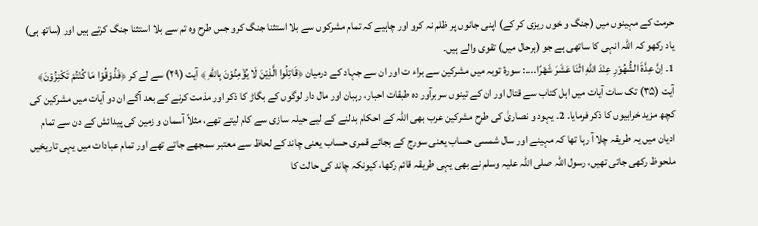حرمت کے مہینوں میں (جنگ و خوں ریزی کر کے) اپنی جانوں پر ظلم نہ کرو اور چاہیے کہ تمام مشرکوں سے بلا استثنا جنگ کرو جس طرح وہ تم سے بلا استثنا جنگ کرتے ہیں اور (ساتھ ہی) یاد رکھو کہ اللہ انہی کا ساتھی ہے جو (ہرحال میں) تقوی والے ہیں۔
1۔ اِنَّ عِدَّةَ الشُّهُوْرِ عِنْدَ اللّٰهِ اثْنَا عَشَرَ شَهْرًا....: سورۂ توبہ میں مشرکین سے براء ت اور ان سے جہاد کے درمیان ﴿قَاتِلُوا الَّذِيْنَ لَا يُؤْمِنُوْنَ بِاللّٰهِ ﴾ آیت (۲۹) سے لے کر ﴿فَذُوْقُوْا مَا كُنْتُمْ تَكْنِزُوْنَ﴾ آیت (۳۵) تک سات آیات میں اہل کتاب سے قتال اور ان کے تینوں سربرآور دہ طبقات احبار، رہبان اور مال دار لوگوں کے بگاڑ کا ذکر اور مذمت کرنے کے بعد آگے ان دو آیات میں مشرکین کی کچھ مزید خرابیوں کا ذکر فرمایا۔ 2۔ یہود و نصاریٰ کی طرح مشرکین عرب بھی اللہ کے احکام بدلنے کے لیے حیلہ سازی سے کام لیتے تھے، مثلاً آسمان و زمین کی پیدائش کے دن سے تمام ادیان میں یہ طریقہ چلا آ رہا تھا کہ مہینے اور سال شمسی حساب یعنی سورج کے بجائے قمری حساب یعنی چاند کے لحاظ سے معتبر سمجھے جاتے تھے اور تمام عبادات میں یہی تاریخیں ملحوظ رکھی جاتی تھیں، رسول اللہ صلی اللہ علیہ وسلم نے بھی یہی طریقہ قائم رکھا، کیونکہ چاند کی حالت کا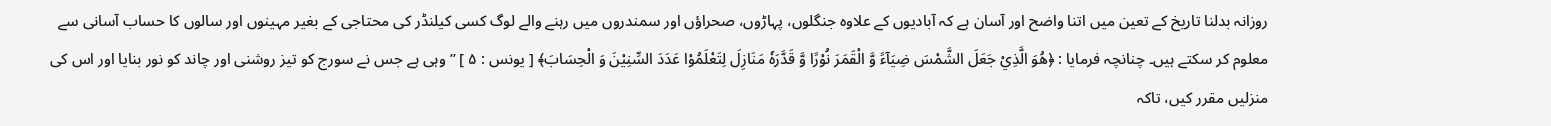روزانہ بدلنا تاریخ کے تعین میں اتنا واضح اور آسان ہے کہ آبادیوں کے علاوہ جنگلوں، پہاڑوں، صحراؤں اور سمندروں میں رہنے والے لوگ کسی کیلنڈر کی محتاجی کے بغیر مہینوں اور سالوں کا حساب آسانی سے معلوم کر سکتے ہیں۔ چنانچہ فرمایا : ﴿هُوَ الَّذِيْ جَعَلَ الشَّمْسَ ضِيَآءً وَّ الْقَمَرَ نُوْرًا وَّ قَدَّرَهٗ مَنَازِلَ لِتَعْلَمُوْا عَدَدَ السِّنِيْنَ وَ الْحِسَابَ﴾ [ یونس : ۵ ] ’’وہی ہے جس نے سورج کو تیز روشنی اور چاند کو نور بنایا اور اس کی منزلیں مقرر کیں، تاکہ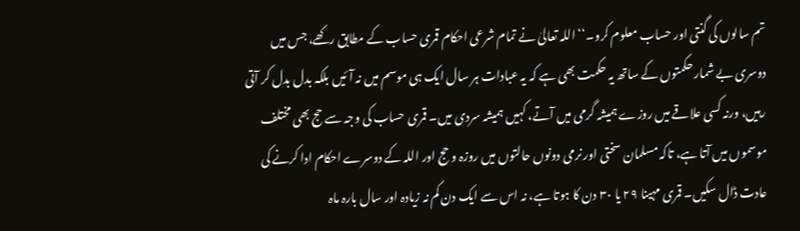تم سالوں کی گنتی اور حساب معلوم کرو۔‘‘ اللہ تعالیٰ نے تمام شرعی احکام قمری حساب کے مطابق رکھے، جس میں دوسری بے شمار حکمتوں کے ساتھ یہ حکمت بھی ہے کہ یہ عبادات ہر سال ایک ہی موسم میں نہ آئیں بلکہ بدل بدل کر آتی رہیں، ورنہ کسی علاقے میں روزے ہمیشہ گرمی میں آتے، کہیں ہمیشہ سردی میں۔ قمری حساب کی وجہ سے حج بھی مختلف موسموں میں آتا ہے، تاکہ مسلمان سختی اور نرمی دونوں حالتوں میں روزہ و حج اور اللہ کے دوسرے احکام ادا کرنے کی عادت ڈال سکیں۔ قمری مہینا ۲۹ یا ۳۰ دن کا ہوتا ہے، نہ اس سے ایک دن کم نہ زیادہ اور سال بارہ ماہ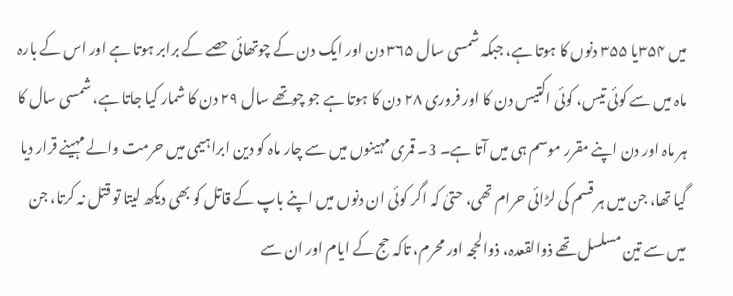میں ۳۵۴یا ۳۵۵ دنوں کا ہوتا ہے، جبکہ شمسی سال ۳۶۵ دن اور ایک دن کے چوتھائی حصے کے برابر ہوتا ہے اور اس کے بارہ ماہ میں سے کوئی تیس، کوئی اکتیس دن کا اور فروری ۲۸ دن کا ہوتا ہے جو چوتھے سال ۲۹ دن کا شمار کیا جاتا ہے، شمسی سال کا ہر ماہ اور دن اپنے مقرر موسم ہی میں آتا ہے۔ 3۔ قمری مہینوں میں سے چار ماہ کو دین ابراہیمی میں حرمت والے مہینے قرار دیا گیا تھا، جن میں ہر قسم کی لڑائی حرام تھی، حتیٰ کہ اگر کوئی ان دنوں میں اپنے باپ کے قاتل کو بھی دیکھ لیتا تو قتل نہ کرتا، جن میں سے تین مسلسل تھے ذوالقعدہ، ذوالحجہ اور محرم، تاکہ حج کے ایام اور ان سے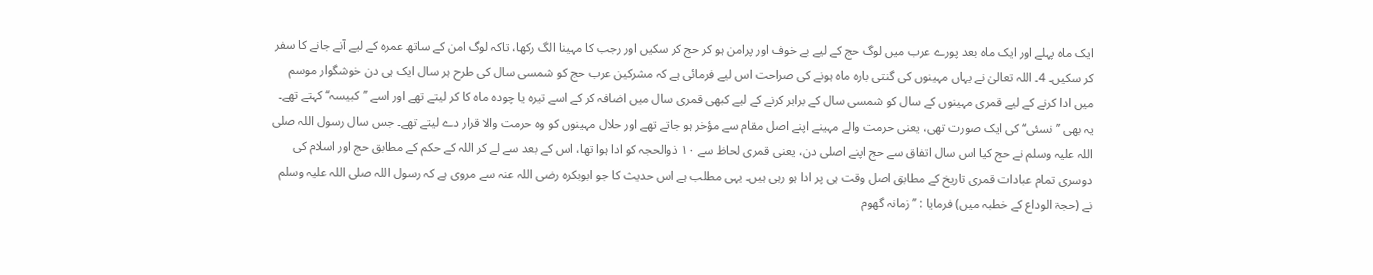ایک ماہ پہلے اور ایک ماہ بعد پورے عرب میں لوگ حج کے لیے بے خوف اور پرامن ہو کر حج کر سکیں اور رجب کا مہینا الگ رکھا، تاکہ لوگ امن کے ساتھ عمرہ کے لیے آنے جانے کا سفر کر سکیں۔ 4۔ اللہ تعالیٰ نے یہاں مہینوں کی گنتی بارہ ماہ ہونے کی صراحت اس لیے فرمائی ہے کہ مشرکین عرب حج کو شمسی سال کی طرح ہر سال ایک ہی دن خوشگوار موسم میں ادا کرنے کے لیے قمری مہینوں کے سال کو شمسی سال کے برابر کرنے کے لیے کبھی قمری سال میں اضافہ کر کے اسے تیرہ یا چودہ ماہ کا کر لیتے تھے اور اسے ’’کبیسہ‘‘ کہتے تھے۔ یہ بھی ’’نسئی‘‘ کی ایک صورت تھی، یعنی حرمت والے مہینے اپنے اصل مقام سے مؤخر ہو جاتے تھے اور حلال مہینوں کو وہ حرمت والا قرار دے لیتے تھے۔ جس سال رسول اللہ صلی اللہ علیہ وسلم نے حج کیا اس سال اتفاق سے حج اپنے اصلی دن، یعنی قمری لحاظ سے ۱۰ ذوالحجہ کو ادا ہوا تھا، اس کے بعد سے لے کر اللہ کے حکم کے مطابق حج اور اسلام کی دوسری تمام عبادات قمری تاریخ کے مطابق اصل وقت ہی پر ادا ہو رہی ہیں۔ یہی مطلب ہے اس حدیث کا جو ابوبکرہ رضی اللہ عنہ سے مروی ہے کہ رسول اللہ صلی اللہ علیہ وسلم نے (حجۃ الوداع کے خطبہ میں) فرمایا : ’’زمانہ گھوم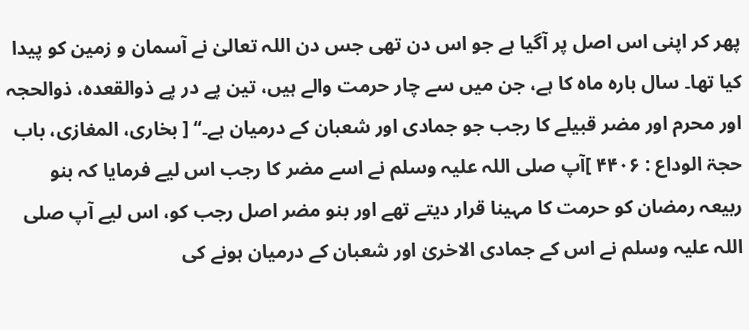پھر کر اپنی اس اصل پر آگیا ہے جو اس دن تھی جس دن اللہ تعالیٰ نے آسمان و زمین کو پیدا کیا تھا۔ سال بارہ ماہ کا ہے، جن میں سے چار حرمت والے ہیں، تین پے در پے ذوالقعدہ، ذوالحجہ اور محرم اور مضر قبیلے کا رجب جو جمادی اور شعبان کے درمیان ہے۔‘‘ [ بخاری، المغازی، باب حجۃ الوداع : ۴۴۰۶ ]آپ صلی اللہ علیہ وسلم نے اسے مضر کا رجب اس لیے فرمایا کہ بنو ربیعہ رمضان کو حرمت کا مہینا قرار دیتے تھے اور بنو مضر اصل رجب کو، اس لیے آپ صلی اللہ علیہ وسلم نے اس کے جمادی الاخریٰ اور شعبان کے درمیان ہونے کی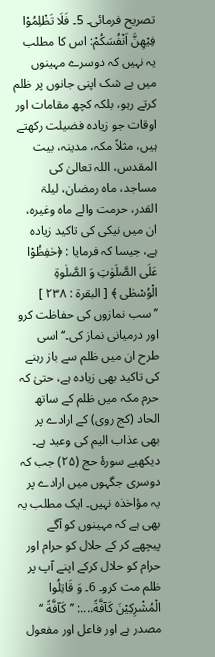تصریح فرمائی۔ 5۔ فَلَا تَظْلِمُوْا فِيْهِنَّ اَنْفُسَكُمْ: اس کا مطلب یہ نہیں کہ دوسرے مہینوں میں بے شک اپنی جانوں پر ظلم کرتے رہو، بلکہ کچھ مقامات اور اوقات جو زیادہ فضیلت رکھتے ہیں، مثلاً مکہ، مدینہ، بیت المقدس، اللہ تعالیٰ کی مساجد، ماہ رمضان، لیلۃ القدر، حرمت والے ماہ وغیرہ، ان میں نیکی کی تاکید زیادہ ہے، جیسا کہ فرمایا : ﴿حٰفِظُوْا عَلَى الصَّلَوٰتِ وَ الصَّلٰوةِ الْوُسْطٰى ﴾ [ البقرۃ : ۲۳۸ ] ’’سب نمازوں کی حفاظت کرو اور درمیانی نماز کی۔‘‘ اسی طرح ان میں ظلم سے باز رہنے کی تاکید بھی زیادہ ہے، حتیٰ کہ حرم مکہ میں ظلم کے ساتھ الحاد (کج روی) کے ارادے پر بھی عذاب الیم کی وعید ہے۔ دیکھیے سورۂ حج (۲۵) جب کہ دوسری جگہوں میں ارادے پر یہ مؤاخذہ نہیں۔ ایک مطلب یہ بھی ہے کہ مہینوں کو آگے پیچھے کر کے حلال کو حرام اور حرام کو حلال کرکے اپنے آپ پر ظلم مت کرو۔ 6۔ وَ قَاتِلُوا الْمُشْرِكِيْنَ كَآفَّةً....: ’’كَآفَّةً ‘‘ مصدر ہے اور فاعل اور مفعول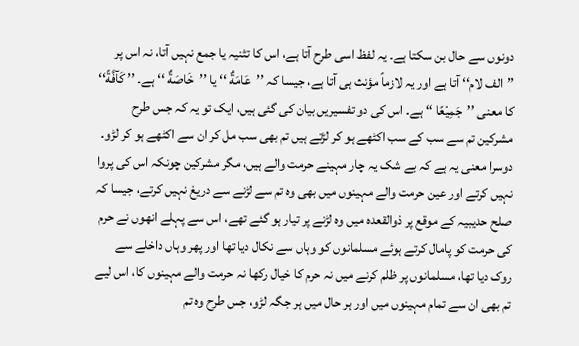دونوں سے حال بن سکتا ہے۔ یہ لفظ اسی طرح آتا ہے، اس کا تثنیہ یا جمع نہیں آتا، نہ اس پر ’’الف لام‘‘ آتا ہے اور یہ لازماً مؤنث ہی آتا ہے، جیسا کہ ’’عَامَةٌ ‘‘ یا ’’خَاصَةٌ ‘‘ ہے۔ ’’ كَآفَّةً‘‘ کا معنی ’’جَمِيْعًا ‘‘ ہے۔ اس کی دو تفسیریں بیان کی گئی ہیں، ایک تو یہ کہ جس طرح مشرکین تم سے سب کے سب اکٹھے ہو کر لڑتے ہیں تم بھی سب مل کر ان سے اکٹھے ہو کر لڑو۔ دوسرا معنی یہ ہے کہ بے شک یہ چار مہینے حرمت والے ہیں، مگر مشرکین چونکہ اس کی پروا نہیں کرتے اور عین حرمت والے مہینوں میں بھی وہ تم سے لڑنے سے دریغ نہیں کرتے، جیسا کہ صلح حدیبیہ کے موقع پر ذوالقعدہ میں وہ لڑنے پر تیار ہو گئے تھے، اس سے پہلے انھوں نے حرم کی حرمت کو پامال کرتے ہوئے مسلمانوں کو وہاں سے نکال دیا تھا اور پھر وہاں داخلے سے روک دیا تھا، مسلمانوں پر ظلم کرنے میں نہ حرم کا خیال رکھا نہ حرمت والے مہینوں کا، اس لیے تم بھی ان سے تمام مہینوں میں اور ہر حال میں ہر جگہ لڑو، جس طرح وہ تم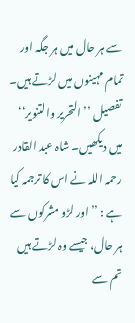سے ہر حال میں ہر جگہ اور تمام مہینوں میں لڑتے ہیں۔ تفصیل ’’التحریر والتنویر‘‘ میں دیکھیں۔ شاہ عبد القادر رحمہ اللہ نے اس کا ترجمہ کیا ہے : ’’اور لڑو مشرکوں سے ہر حال، جیسے وہ لڑتے ہیں تم سے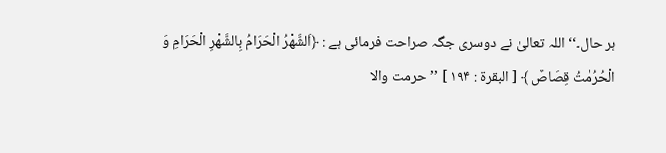ہر حال۔‘‘ اللہ تعالیٰ نے دوسری جگہ صراحت فرمائی ہے : ﴿اَلشَّهْرُ الْحَرَامُ بِالشَّهْرِ الْحَرَامِ وَ الْحُرُمٰتُ قِصَاصٌ ﴾ [ البقرۃ : ۱۹۴ ] ’’حرمت والا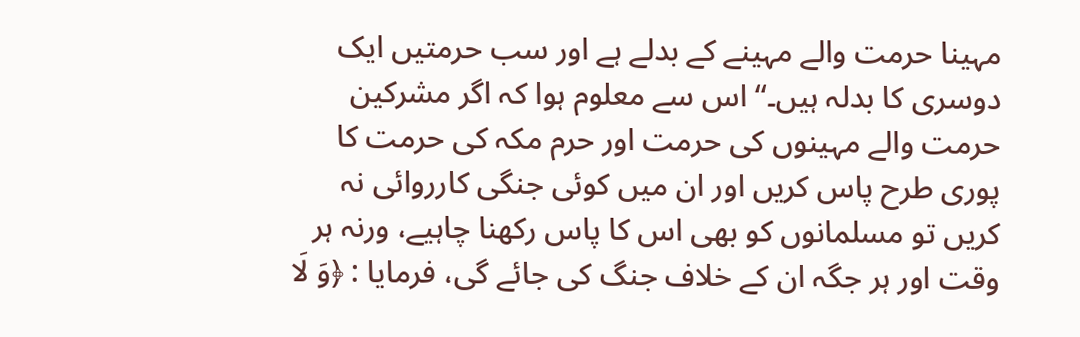مہینا حرمت والے مہینے کے بدلے ہے اور سب حرمتیں ایک دوسری کا بدلہ ہیں۔‘‘ اس سے معلوم ہوا کہ اگر مشرکین حرمت والے مہینوں کی حرمت اور حرم مکہ کی حرمت کا پوری طرح پاس کریں اور ان میں کوئی جنگی کارروائی نہ کریں تو مسلمانوں کو بھی اس کا پاس رکھنا چاہیے، ورنہ ہر وقت اور ہر جگہ ان کے خلاف جنگ کی جائے گی، فرمایا : ﴿وَ لَا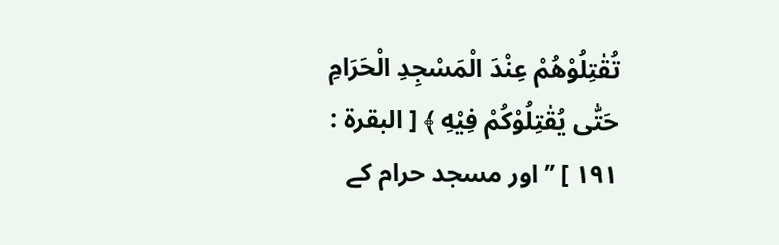تُقٰتِلُوْهُمْ عِنْدَ الْمَسْجِدِ الْحَرَامِ حَتّٰى يُقٰتِلُوْكُمْ فِيْهِ ﴾ [ البقرۃ : ۱۹۱ ] ’’اور مسجد حرام کے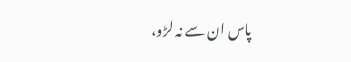پاس ان سے نہ لڑو،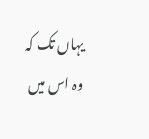یہاں تک کہ وہ اس میں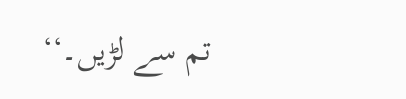تم سے لڑیں۔‘‘